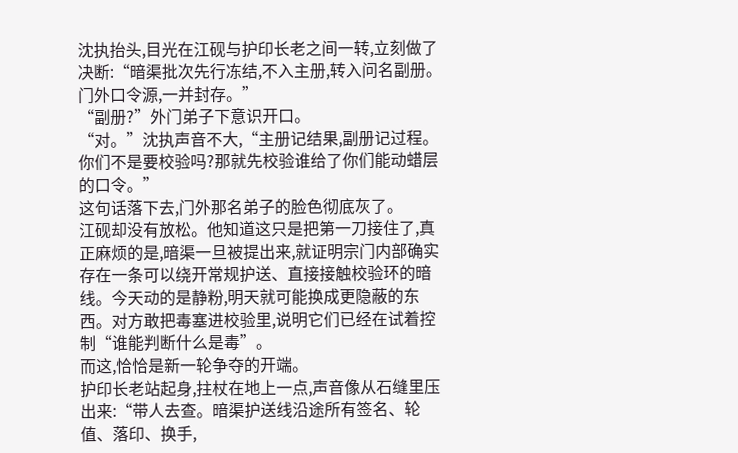沈执抬头,目光在江砚与护印长老之间一转,立刻做了决断:“暗渠批次先行冻结,不入主册,转入问名副册。门外口令源,一并封存。”
“副册?”外门弟子下意识开口。
“对。”沈执声音不大,“主册记结果,副册记过程。你们不是要校验吗?那就先校验谁给了你们能动蜡层的口令。”
这句话落下去,门外那名弟子的脸色彻底灰了。
江砚却没有放松。他知道这只是把第一刀接住了,真正麻烦的是,暗渠一旦被提出来,就证明宗门内部确实存在一条可以绕开常规护送、直接接触校验环的暗线。今天动的是静粉,明天就可能换成更隐蔽的东西。对方敢把毒塞进校验里,说明它们已经在试着控制“谁能判断什么是毒”。
而这,恰恰是新一轮争夺的开端。
护印长老站起身,拄杖在地上一点,声音像从石缝里压出来:“带人去查。暗渠护送线沿途所有签名、轮值、落印、换手,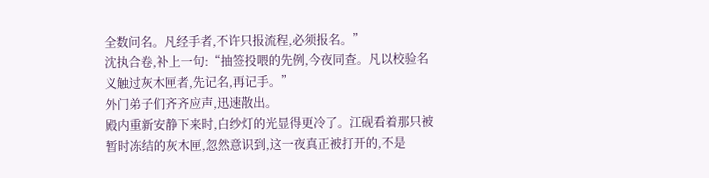全数问名。凡经手者,不许只报流程,必须报名。”
沈执合卷,补上一句:“抽签投喂的先例,今夜同查。凡以校验名义触过灰木匣者,先记名,再记手。”
外门弟子们齐齐应声,迅速散出。
殿内重新安静下来时,白纱灯的光显得更冷了。江砚看着那只被暂时冻结的灰木匣,忽然意识到,这一夜真正被打开的,不是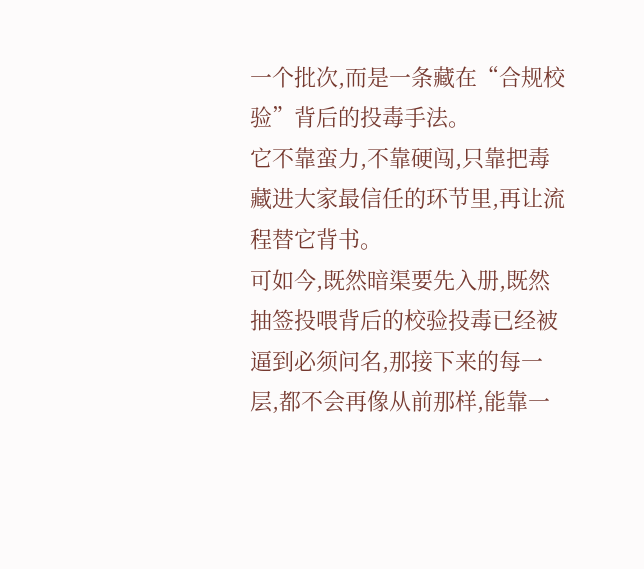一个批次,而是一条藏在“合规校验”背后的投毒手法。
它不靠蛮力,不靠硬闯,只靠把毒藏进大家最信任的环节里,再让流程替它背书。
可如今,既然暗渠要先入册,既然抽签投喂背后的校验投毒已经被逼到必须问名,那接下来的每一层,都不会再像从前那样,能靠一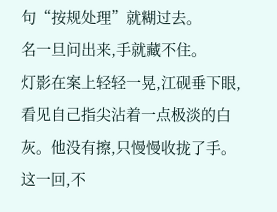句“按规处理”就糊过去。
名一旦问出来,手就藏不住。
灯影在案上轻轻一晃,江砚垂下眼,看见自己指尖沾着一点极淡的白灰。他没有擦,只慢慢收拢了手。
这一回,不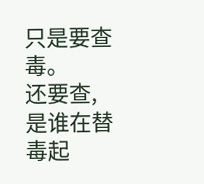只是要查毒。
还要查,是谁在替毒起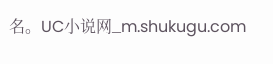名。UC小说网_m.shukugu.com